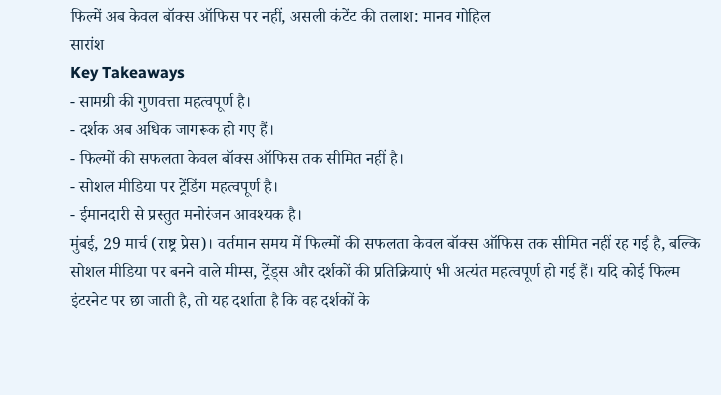फिल्में अब केवल बॉक्स ऑफिस पर नहीं, असली कंटेंट की तलाश: मानव गोहिल
सारांश
Key Takeaways
- सामग्री की गुणवत्ता महत्वपूर्ण है।
- दर्शक अब अधिक जागरूक हो गए हैं।
- फिल्मों की सफलता केवल बॉक्स ऑफिस तक सीमित नहीं है।
- सोशल मीडिया पर ट्रेंडिंग महत्वपूर्ण है।
- ईमानदारी से प्रस्तुत मनोरंजन आवश्यक है।
मुंबई, 29 मार्च (राष्ट्र प्रेस)। वर्तमान समय में फिल्मों की सफलता केवल बॉक्स ऑफिस तक सीमित नहीं रह गई है, बल्कि सोशल मीडिया पर बनने वाले मीम्स, ट्रेंड्स और दर्शकों की प्रतिक्रियाएं भी अत्यंत महत्वपूर्ण हो गई हैं। यदि कोई फिल्म इंटरनेट पर छा जाती है, तो यह दर्शाता है कि वह दर्शकों के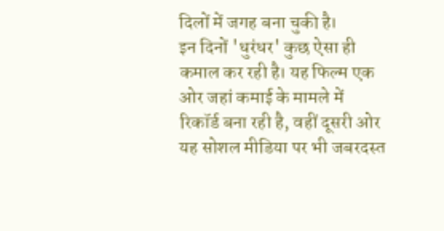दिलों में जगह बना चुकी है।
इन दिनों 'धुरंधर' कुछ ऐसा ही कमाल कर रही है। यह फिल्म एक ओर जहां कमाई के मामले में रिकॉर्ड बना रही है, वहीं दूसरी ओर यह सोशल मीडिया पर भी जबरदस्त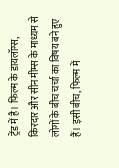ट्रेंड में है। फिल्म के डायलॉग्स, किरदार और सीन मीम्स के माध्यम से लोगों के बीच चर्चा का विषय बने हुए हैं। इसी बीच, फिल्म में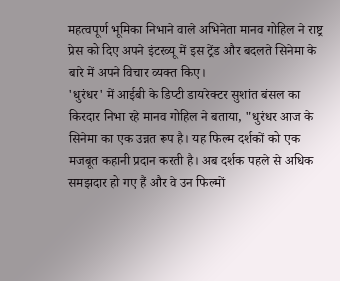महत्वपूर्ण भूमिका निभाने वाले अभिनेता मानव गोहिल ने राष्ट्र प्रेस को दिए अपने इंटरव्यू में इस ट्रेंड और बदलते सिनेमा के बारे में अपने विचार व्यक्त किए।
'धुरंधर' में आईबी के डिप्टी डायरेक्टर सुशांत बंसल का किरदार निभा रहे मानव गोहिल ने बताया, "धुरंधर आज के सिनेमा का एक उन्नत रूप है। यह फिल्म दर्शकों को एक मजबूत कहानी प्रदान करती है। अब दर्शक पहले से अधिक समझदार हो गए हैं और वे उन फिल्मों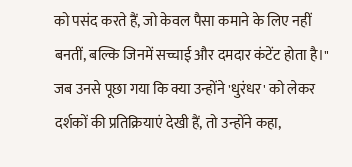को पसंद करते हैं, जो केवल पैसा कमाने के लिए नहीं बनतीं, बल्कि जिनमें सच्चाई और दमदार कंटेंट होता है।"
जब उनसे पूछा गया कि क्या उन्होंने 'धुरंधर' को लेकर दर्शकों की प्रतिक्रियाएं देखी हैं, तो उन्होंने कहा,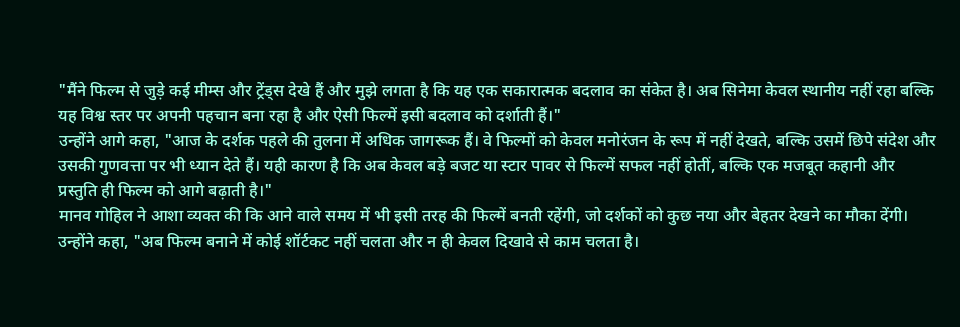"मैंने फिल्म से जुड़े कई मीम्स और ट्रेंड्स देखे हैं और मुझे लगता है कि यह एक सकारात्मक बदलाव का संकेत है। अब सिनेमा केवल स्थानीय नहीं रहा बल्कि यह विश्व स्तर पर अपनी पहचान बना रहा है और ऐसी फिल्में इसी बदलाव को दर्शाती हैं।"
उन्होंने आगे कहा, "आज के दर्शक पहले की तुलना में अधिक जागरूक हैं। वे फिल्मों को केवल मनोरंजन के रूप में नहीं देखते, बल्कि उसमें छिपे संदेश और उसकी गुणवत्ता पर भी ध्यान देते हैं। यही कारण है कि अब केवल बड़े बजट या स्टार पावर से फिल्में सफल नहीं होतीं, बल्कि एक मजबूत कहानी और प्रस्तुति ही फिल्म को आगे बढ़ाती है।"
मानव गोहिल ने आशा व्यक्त की कि आने वाले समय में भी इसी तरह की फिल्में बनती रहेंगी, जो दर्शकों को कुछ नया और बेहतर देखने का मौका देंगी। उन्होंने कहा, "अब फिल्म बनाने में कोई शॉर्टकट नहीं चलता और न ही केवल दिखावे से काम चलता है।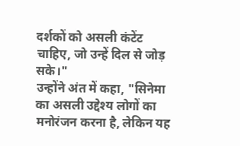दर्शकों को असली कंटेंट चाहिए, जो उन्हें दिल से जोड़ सके।"
उन्होंने अंत में कहा, "सिनेमा का असली उद्देश्य लोगों का मनोरंजन करना है, लेकिन यह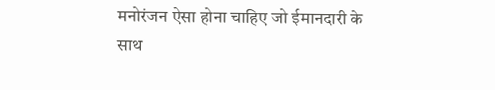मनोरंजन ऐसा होना चाहिए जो ईमानदारी के साथ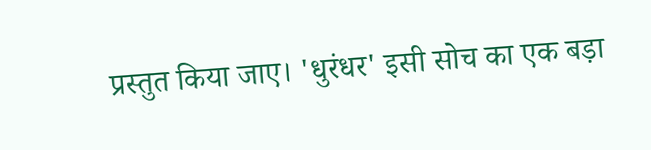प्रस्तुत किया जाए। 'धुरंधर' इसी सोच का एक बड़ा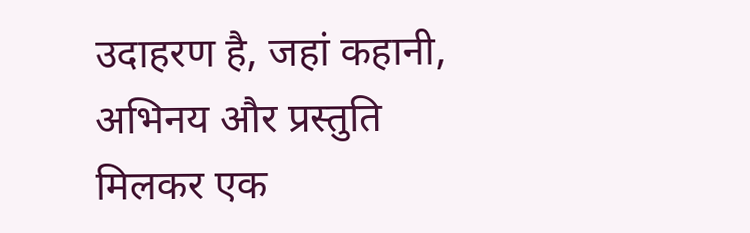उदाहरण है, जहां कहानी, अभिनय और प्रस्तुति मिलकर एक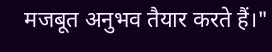मजबूत अनुभव तैयार करते हैं।"